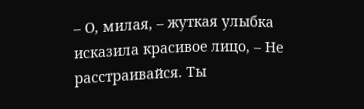– О, милая, – жуткая улыбка исказила красивое лицо, – Не расстраивайся. Ты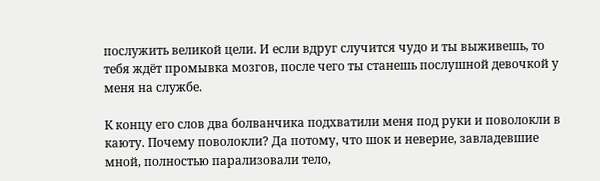послужить великой цели. И если вдруг случится чудо и ты выживешь, то тебя ждёт промывка мозгов, после чего ты станешь послушной девочкой у меня на службе.

К концу его слов два болванчика подхватили меня под руки и поволокли в каюту. Почему поволокли? Да потому, что шок и неверие, завладевшие мной, полностью парализовали тело,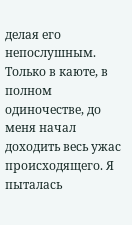делая его непослушным. Только в каюте, в полном одиночестве, до меня начал доходить весь ужас происходящего. Я пыталась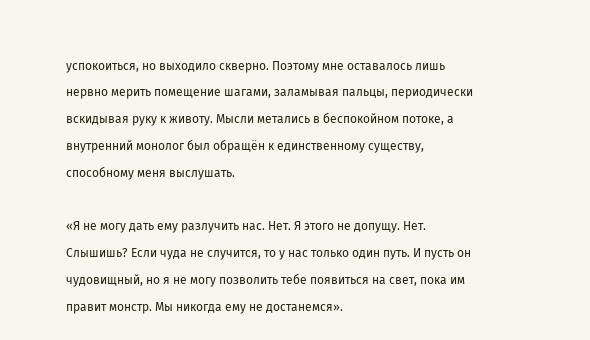успокоиться, но выходило скверно. Поэтому мне оставалось лишь нервно мерить помещение шагами, заламывая пальцы, периодически вскидывая руку к животу. Мысли метались в беспокойном потоке, а внутренний монолог был обращён к единственному существу, способному меня выслушать.

«Я не могу дать ему разлучить нас. Нет. Я этого не допущу. Нет. Слышишь? Если чуда не случится, то у нас только один путь. И пусть он чудовищный, но я не могу позволить тебе появиться на свет, пока им правит монстр. Мы никогда ему не достанемся».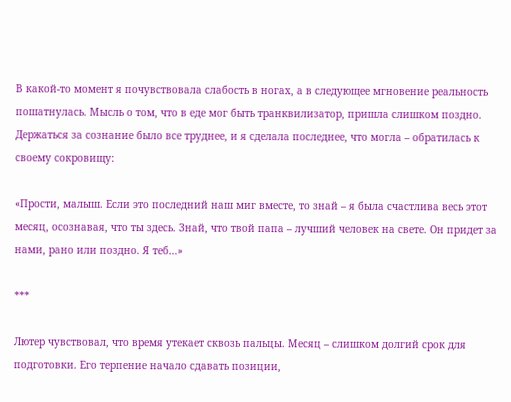В какой-то момент я почувствовала слабость в ногах, а в следующее мгновение реальность пошатнулась. Мысль о том, что в еде мог быть транквилизатор, пришла слишком поздно. Держаться за сознание было все труднее, и я сделала последнее, что могла – обратилась к своему сокровищу:

«Прости, малыш. Если это последний наш миг вместе, то знай – я была счастлива весь этот месяц, осознавая, что ты здесь. Знай, что твой папа – лучший человек на свете. Он придет за нами, рано или поздно. Я теб…»

***

Лютер чувствовал, что время утекает сквозь пальцы. Месяц – слишком долгий срок для подготовки. Его терпение начало сдавать позиции,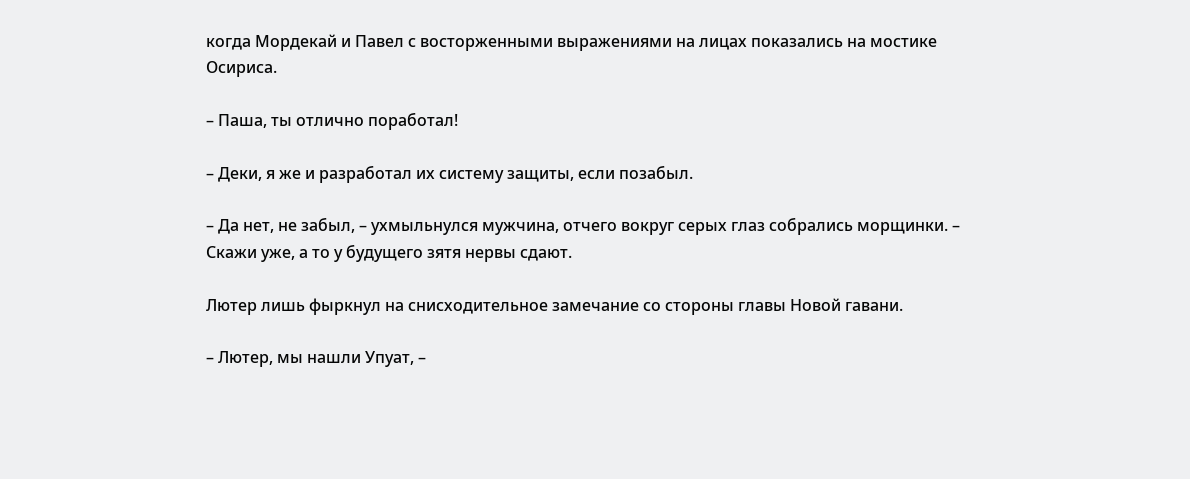когда Мордекай и Павел с восторженными выражениями на лицах показались на мостике Осириса.

– Паша, ты отлично поработал!

– Деки, я же и разработал их систему защиты, если позабыл.

– Да нет, не забыл, – ухмыльнулся мужчина, отчего вокруг серых глаз собрались морщинки. – Скажи уже, а то у будущего зятя нервы сдают.

Лютер лишь фыркнул на снисходительное замечание со стороны главы Новой гавани.

– Лютер, мы нашли Упуат, –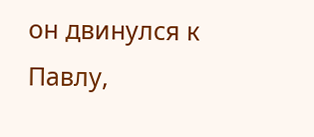он двинулся к Павлу,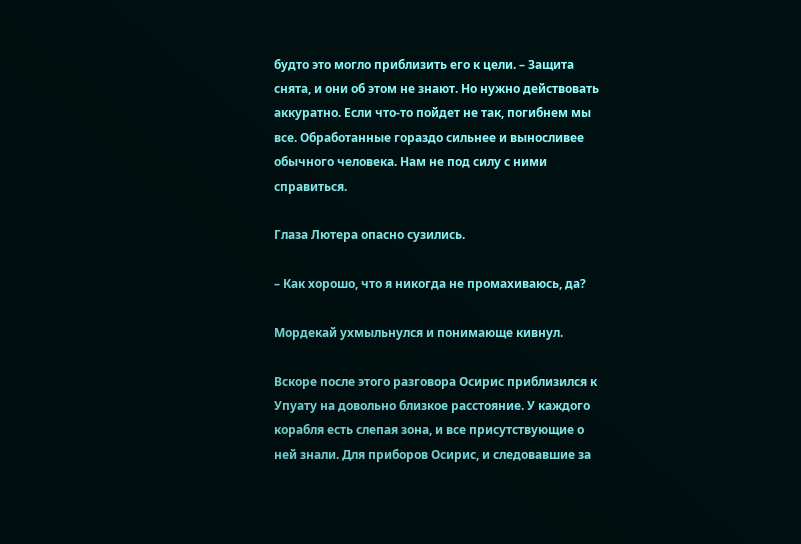будто это могло приблизить его к цели. – Защита снята, и они об этом не знают. Но нужно действовать аккуратно. Если что-то пойдет не так, погибнем мы все. Обработанные гораздо сильнее и выносливее обычного человека. Нам не под силу с ними справиться.

Глаза Лютера опасно сузились.

– Как хорошо, что я никогда не промахиваюсь, да?

Мордекай ухмыльнулся и понимающе кивнул.

Вскоре после этого разговора Осирис приблизился к Упуату на довольно близкое расстояние. У каждого корабля есть слепая зона, и все присутствующие о ней знали. Для приборов Осирис, и следовавшие за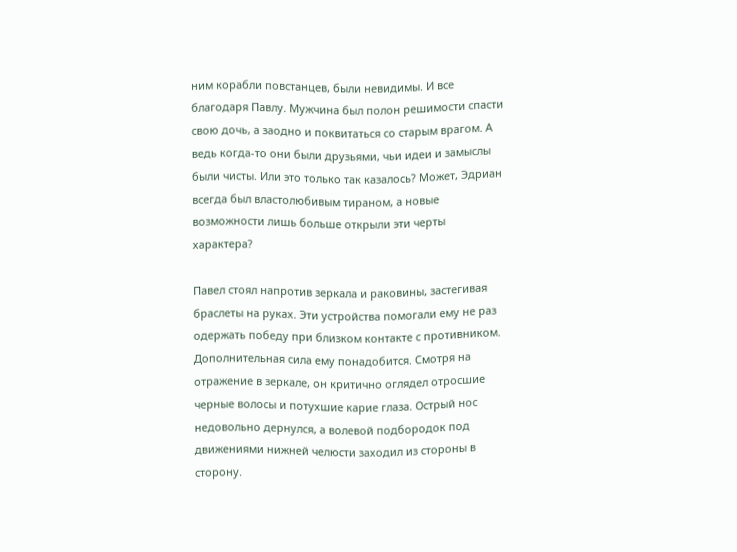ним корабли повстанцев, были невидимы. И все благодаря Павлу. Мужчина был полон решимости спасти свою дочь, а заодно и поквитаться со старым врагом. А ведь когда-то они были друзьями, чьи идеи и замыслы были чисты. Или это только так казалось? Может, Эдриан всегда был властолюбивым тираном, а новые возможности лишь больше открыли эти черты характера?

Павел стоял напротив зеркала и раковины, застегивая браслеты на руках. Эти устройства помогали ему не раз одержать победу при близком контакте с противником. Дополнительная сила ему понадобится. Смотря на отражение в зеркале, он критично оглядел отросшие черные волосы и потухшие карие глаза. Острый нос недовольно дернулся, а волевой подбородок под движениями нижней челюсти заходил из стороны в сторону.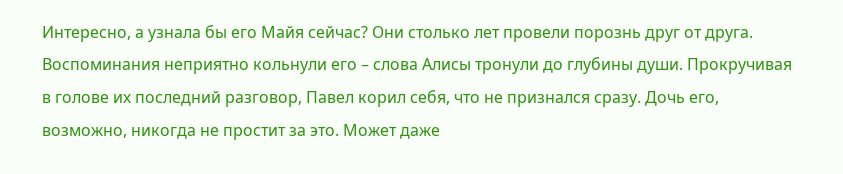Интересно, а узнала бы его Майя сейчас? Они столько лет провели порознь друг от друга. Воспоминания неприятно кольнули его – слова Алисы тронули до глубины души. Прокручивая в голове их последний разговор, Павел корил себя, что не признался сразу. Дочь его, возможно, никогда не простит за это. Может даже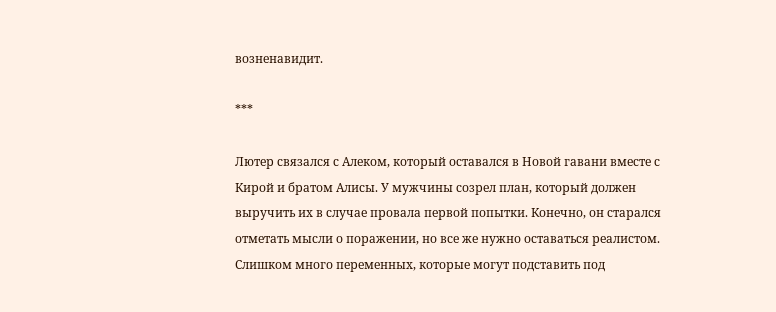возненавидит.

***

Лютер связался с Алеком, который оставался в Новой гавани вместе с Кирой и братом Алисы. У мужчины созрел план, который должен выручить их в случае провала первой попытки. Конечно, он старался отметать мысли о поражении, но все же нужно оставаться реалистом. Слишком много переменных, которые могут подставить под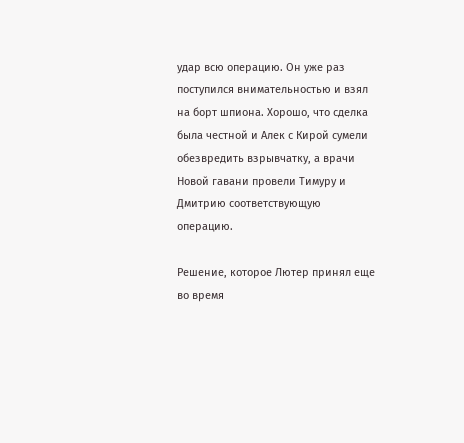удар всю операцию. Он уже раз поступился внимательностью и взял на борт шпиона. Хорошо, что сделка была честной и Алек с Кирой сумели обезвредить взрывчатку, а врачи Новой гавани провели Тимуру и Дмитрию соответствующую операцию.

Решение, которое Лютер принял еще во время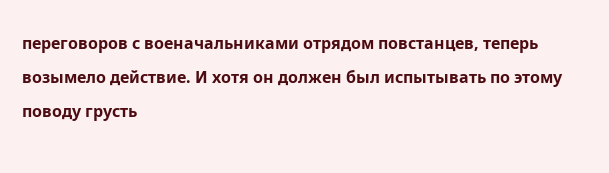переговоров с военачальниками отрядом повстанцев, теперь возымело действие. И хотя он должен был испытывать по этому поводу грусть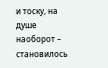и тоску, на душе наоборот – становилось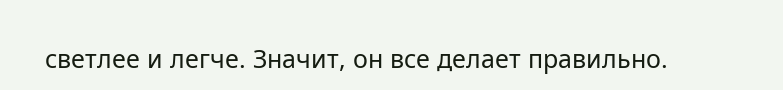светлее и легче. Значит, он все делает правильно.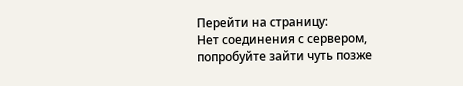Перейти на страницу:
Нет соединения с сервером, попробуйте зайти чуть позже